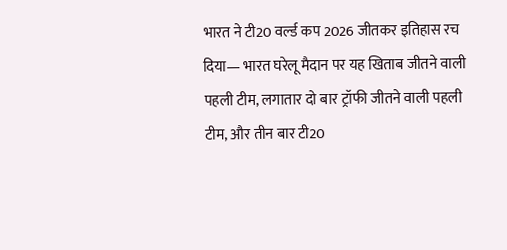भारत ने टी20 वर्ल्ड कप 2026 जीतकर इतिहास रच दिया— भारत घरेलू मैदान पर यह खिताब जीतने वाली पहली टीम, लगातार दो बार ट्रॉफी जीतने वाली पहली टीम, और तीन बार टी20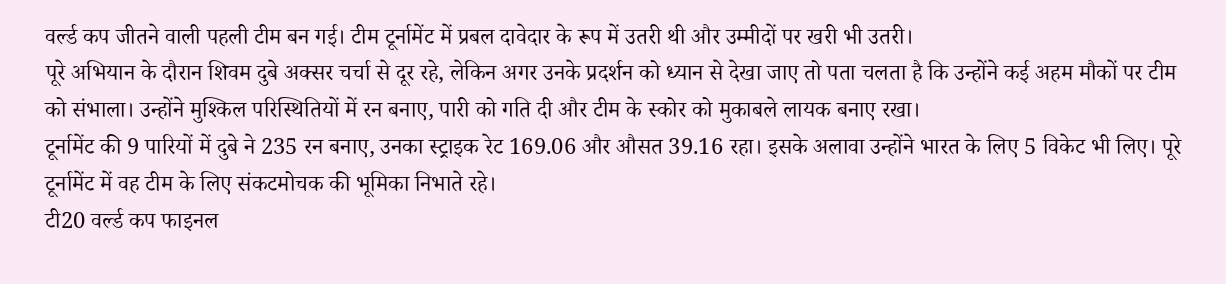वर्ल्ड कप जीतने वाली पहली टीम बन गई। टीम टूर्नामेंट में प्रबल दावेदार के रूप में उतरी थी और उम्मीदों पर खरी भी उतरी।
पूरे अभियान के दौरान शिवम दुबे अक्सर चर्चा से दूर रहे, लेकिन अगर उनके प्रदर्शन को ध्यान से देखा जाए तो पता चलता है कि उन्होंने कई अहम मौकों पर टीम को संभाला। उन्होंने मुश्किल परिस्थितियों में रन बनाए, पारी को गति दी और टीम के स्कोर को मुकाबले लायक बनाए रखा।
टूर्नामेंट की 9 पारियों में दुबे ने 235 रन बनाए, उनका स्ट्राइक रेट 169.06 और औसत 39.16 रहा। इसके अलावा उन्होंने भारत के लिए 5 विकेट भी लिए। पूरे टूर्नामेंट में वह टीम के लिए संकटमोचक की भूमिका निभाते रहे।
टी20 वर्ल्ड कप फाइनल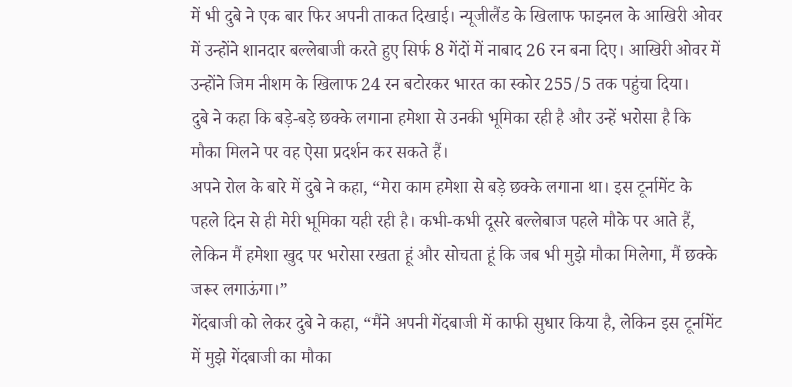में भी दुबे ने एक बार फिर अपनी ताकत दिखाई। न्यूजीलैंड के खिलाफ फाइनल के आखिरी ओवर में उन्होंने शानदार बल्लेबाजी करते हुए सिर्फ 8 गेंदों में नाबाद 26 रन बना दिए। आखिरी ओवर में उन्होंने जिम नीशम के खिलाफ 24 रन बटोरकर भारत का स्कोर 255/5 तक पहुंचा दिया।
दुबे ने कहा कि बड़े-बड़े छक्के लगाना हमेशा से उनकी भूमिका रही है और उन्हें भरोसा है कि मौका मिलने पर वह ऐसा प्रदर्शन कर सकते हैं।
अपने रोल के बारे में दुबे ने कहा, “मेरा काम हमेशा से बड़े छक्के लगाना था। इस टूर्नामेंट के पहले दिन से ही मेरी भूमिका यही रही है। कभी-कभी दूसरे बल्लेबाज पहले मौके पर आते हैं, लेकिन मैं हमेशा खुद पर भरोसा रखता हूं और सोचता हूं कि जब भी मुझे मौका मिलेगा, मैं छक्के जरूर लगाऊंगा।”
गेंदबाजी को लेकर दुबे ने कहा, “मैंने अपनी गेंदबाजी में काफी सुधार किया है, लेकिन इस टूर्नामेंट में मुझे गेंदबाजी का मौका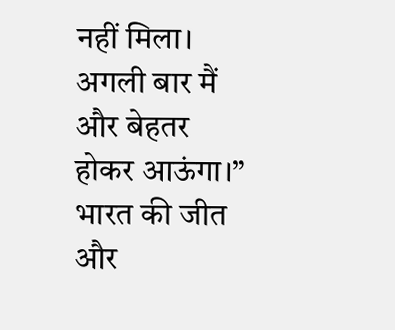नहीं मिला। अगली बार मैं और बेहतर होकर आऊंगा।”
भारत की जीत और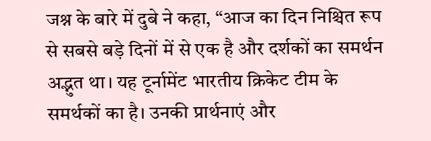जश्न के बारे में दुबे ने कहा, “आज का दिन निश्चित रूप से सबसे बड़े दिनों में से एक है और दर्शकों का समर्थन अद्भुत था। यह टूर्नामेंट भारतीय क्रिकेट टीम के समर्थकों का है। उनकी प्रार्थनाएं और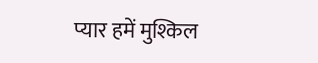प्यार हमें मुश्किल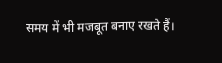समय में भी मजबूत बनाए रखते हैं।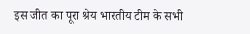इस जीत का पूरा श्रेय भारतीय टीम के सभी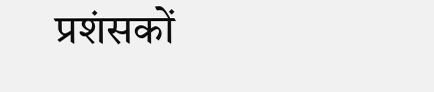प्रशंसकों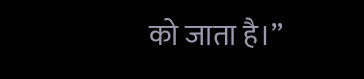को जाता है।”